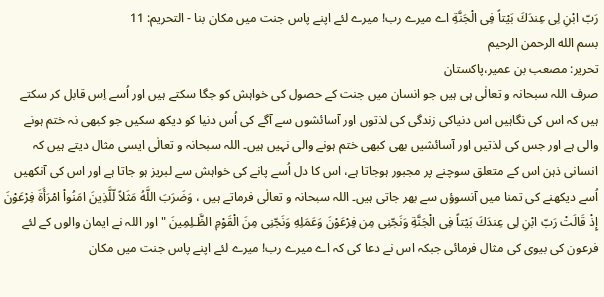رَبّ ابْنِ لِى عِندَكَ بَيْتاً فِى الْجَنَّةِ اے میرے رب! میرے لئے اپنے پاس جنت میں مکان بنا - التحریم: 11
بسم الله الرحمن الرحيم
تحریر: مصعب بن عمیر،پاکستان
صرف اللہ سبحانہ و تعالٰی ہی ہیں جو انسان میں جنت کے حصول کی خواہش کو جگا سکتے ہیں اور اُسے اِس قابل کر سکتے ہیں کہ اس کی نگاہیں اس دنیاکی زندگی کی لذتوں اور آسائشوں سے آگے کی اُس دنیا کو دیکھ سکیں جو کبھی نہ ختم ہونے والی ہے اور جس کی لذتیں اور آسائشیں بھی کبھی ختم ہونے والی نہیں ہیں۔ اللہ سبحانہ و تعالٰی ایسی مثال دیتے ہیں کہ انسانی ذہن اس کے متعلق سوچنے پر مجبور ہوجاتا ہے، اس کا دل اُسے پانے کی خواہش سے لبریز ہو جاتا ہے اور اس کی آنکھیں اُسے دیکھنے کی تمنا میں آنسوؤں سے بھر جاتی ہیں۔ اللہ سبحانہ و تعالٰی فرماتے ہیں ، وَضَرَبَ اللَّهُ مَثَلاً لّلَّذِينَ امَنُواْ امْرَأَةَ فِرْعَوْنَ إِذْ قَالَتْ رَبّ ابْنِ لِى عِندَكَ بَيْتاً فِى الْجَنَّةِ وَنَجّنِى مِن فِرْعَوْنَ وَعَمَلِهِ وَنَجّنِى مِنَ الْقَوْمِ الظَّـلِمِينَ "اور اللہ نے ایمان والوں کے لئے فرعون کی بیوی کی مثال فرمائی جبکہ اس نے دعا کی کہ اے میرے رب! میرے لئے اپنے پاس جنت میں مکان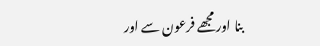بنا اور مجھے فرعون سے اور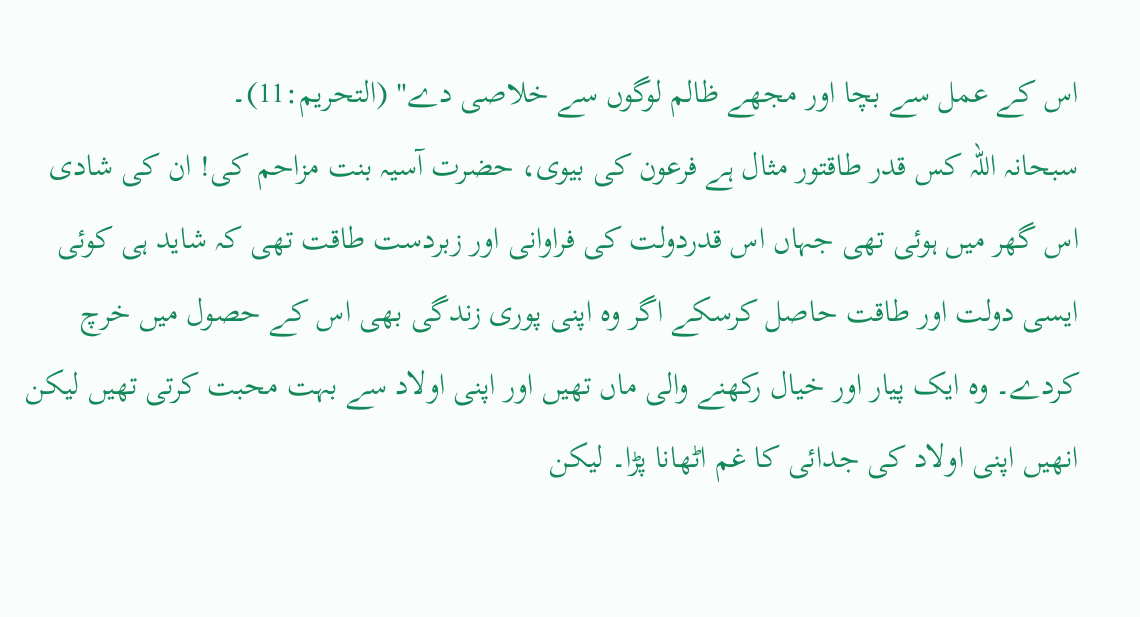اس کے عمل سے بچا اور مجھے ظالم لوگوں سے خلاصی دے" (التحریم:11)۔
سبحانہ اللہ کس قدر طاقتور مثال ہے فرعون کی بیوی، حضرت آسیہ بنت مزاحم کی! ان کی شادی اس گھر میں ہوئی تھی جہاں اس قدردولت کی فراوانی اور زبردست طاقت تھی کہ شاید ہی کوئی ایسی دولت اور طاقت حاصل کرسکے اگر وہ اپنی پوری زندگی بھی اس کے حصول میں خرچ کردے۔ وہ ایک پیار اور خیال رکھنے والی ماں تھیں اور اپنی اولاد سے بہت محبت کرتی تھیں لیکن انھیں اپنی اولاد کی جدائی کا غم اٹھانا پڑا۔ لیکن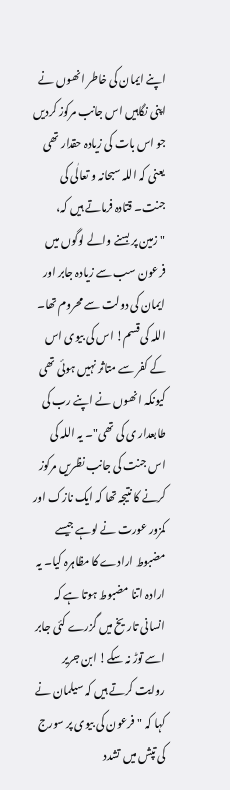اپنے ایمان کی خاطر انھوں نے اپنی نگاہیں اس جانب مرکوز کردیں جو اس بات کی زیادہ حقدار تھی یعنی کہ اللہ سبحانہ و تعالٰی کی جنت۔ قتادہ فرماتے ہیں کہ، "زمین پر بسنے والے لوگوں میں فرعون سب سے زیادہ جابر اور ایمان کی دولت سے محروم تھا۔ اللہ کی قسم! اس کی بیوی اس کے کفر سے متاثر نہیں ہوئی تھی کیونکہ انھوں نے اپنے رب کی طابعدار ی کی تھی"۔ یہ اللہ کی اس جنت کی جانب نظریں مرکوز کرنے کا نتیجہ تھا کہ ایک نازک اور کمزور عورت نے لوہے جیسے مضبوط ارادے کا مظاہرہ کیا۔ یہ ارادہ اتنا مضبوط ہوتا ہے کہ انسانی تاریخ میں گزرے کئی جابر اسے توڑ نہ سکے! ابن جریر روایت کرتے ہیں کہ سیلمان نے کہا کہ "فرعون کی بیوی پر سورج کی تپش میں تشدد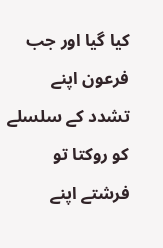کیا گیا اور جب فرعون اپنے تشدد کے سلسلے کو روکتا تو فرشتے اپنے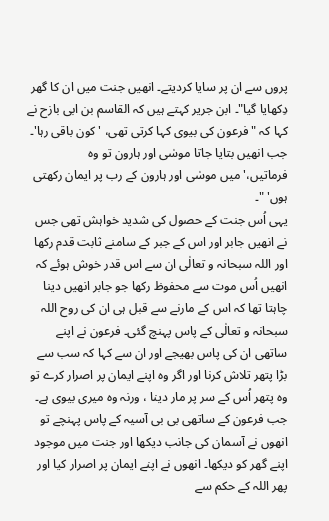پروں سے ان پر سایا کردیتے۔ انھیں جنت میں ان کا گھر دِکھایا گیا"۔ ابن جریر کہتے ہیں کہ القاسم بن ابی بازح نے کہا کہ "فرعون کی بیوی کہا کرتی تھی، 'کون باقی رہا'۔ جب انھیں بتایا جاتا موسٰی اور ہارون تو وہ فرماتیں،'میں موسٰی اور ہارون کے رب پر ایمان رکھتی ہوں' "۔
یہی اُس جنت کے حصول کی شدید خواہش تھی جس نے انھیں جابر اور اس کے جبر کے سامنے ثابت قدم رکھا اور اللہ سبحانہ و تعالٰی ان سے اس قدر خوش ہوئے کہ انھیں اُس موت سے محفوظ رکھا جو جابر انھیں دینا چاہتا تھا کہ اس کے مارنے سے قبل ہی ان کی روح اللہ سبحانہ و تعالٰی کے پاس پہنچ گئی۔ فرعون نے اپنے ساتھی ان کی پاس بھیجے اور ان سے کہا کہ سب سے بڑا پتھر تلاش کرنا اور اگر وہ اپنے ایمان پر اصرار کرے تو وہ پتھر اُس کے سر پر مار دینا ، ورنہ وہ میری بیوی ہے۔ جب فرعون کے ساتھی بی بی آسیہ کے پاس پہنچے تو انھوں نے آسمان کی جانب دیکھا اور جنت میں موجود اپنے گھر کو دیکھا۔ انھوں نے اپنے ایمان پر اصرار کیا اور پھر اللہ کے حکم سے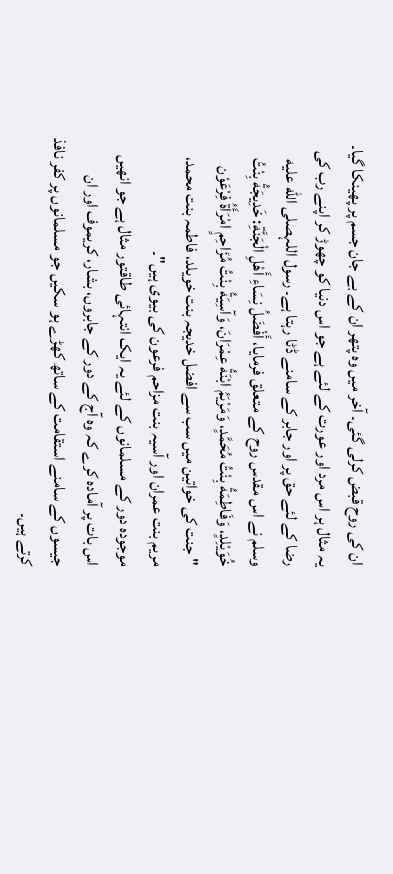ان کی روح قبض کرلی گئی۔ آخر میں وہ پتھر ان کے بے جان جسم پر پھینکا گیا۔ یہ مثال ہر اس مرد اور عورت کے لئے ہے جو اس دنیا کو چھوڑ کر اپنے رب کی رضا کے لئے حق پر اور جابر کے سامنے ڈٹا رہتا ہے۔ رسول اللہصلى الله عليه وسلم نے اس مقدس روح کے متعلق فرمایا، أَفْضَلُ نِسَاءِ أَهْلِ الْجَنَّةِ: خَدِيجَةُ بِنْتُ خُوَيْلِدٍ، وَفَاطِمَةُ بِنْتُ مُحَمَّدٍ، وَمَرْيَمُ ابْنَةُ عِمْرَانَ، وَآسِيَةُ بِنْتُ مُزَاحِمٍ امْرَأَةُ فِرْعَوْن "جنت کی خواتین میں سب سے افضل خدیجہ بنت خویلد، فاطمہ بنت محمد، مریم بنت عمران اور آسیہ بنت مزاحم فرعون کی بیوی ہیں"۔
موجودہ دور کے مسلمانوں کے لئے یہ ایک انتہائی طاقتور مثال ہے جو انھیں اس بات پر آمادہ کرے کہ وہ آج کے دور کے جابروں، بشار، کریموف اور ان جیسوں کے سامنے استقامت کے ساتھ کھڑے ہو سکیں جو مسلمانوں پر کفر نافذ کرتے ہیں۔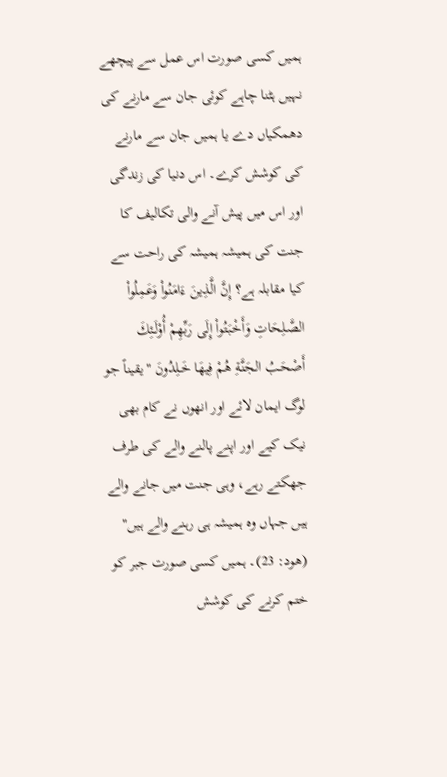ہمیں کسی صورت اس عمل سے پیچھے نہیں ہٹنا چاہے کوئی جان سے مارنے کی دھمکیاں دے یا ہمیں جان سے مارنے کی کوشش کرے۔ اس دنیا کی زندگی اور اس میں پیش آنے والی تکالیف کا جنت کی ہمیشہ ہمیشہ کی راحت سے کیا مقابلہ ہے؟ إِنَّ الَّذِينَ ءَامَنُواْ وَعَمِلُواْ الصَّـلِحَاتِ وَأَخْبَتُواْ إِلَى رَبِّهِمْ أُوْلَـئِكَ أَصْحَـبُ الجَنَّةِ هُمْ فِيهَا خَـلِدُونَ "یقیناً جو لوگ ایمان لائے اور انھوں نے کام بھی نیک کیے اور اپنے پالنے والے کی طرف جھکتے رہے، وہی جنت میں جانے والے ہیں جہاں وہ ہمیشہ ہی رہنے والے ہیں" (ھود: 23)۔ ہمیں کسی صورت جبر کو ختم کرنے کی کوشش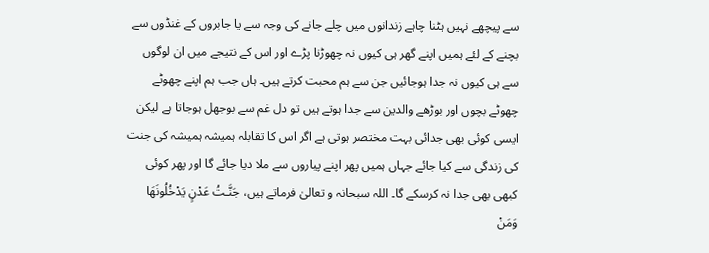سے پیچھے نہیں ہٹنا چاہے زندانوں میں چلے جانے کی وجہ سے یا جابروں کے غنڈوں سے بچنے کے لئے ہمیں اپنے گھر ہی کیوں نہ چھوڑنا پڑے اور اس کے نتیجے میں ان لوگوں سے ہی کیوں نہ جدا ہوجائیں جن سے ہم محبت کرتے ہیں۔ ہاں جب ہم اپنے چھوٹے چھوٹے بچوں اور بوڑھے والدین سے جدا ہوتے ہیں تو دل غم سے بوجھل ہوجاتا ہے لیکن ایسی کوئی بھی جدائی بہت مختصر ہوتی ہے اگر اس کا تقابلہ ہمیشہ ہمیشہ کی جنت کی زندگی سے کیا جائے جہاں ہمیں پھر اپنے پیاروں سے ملا دیا جائے گا اور پھر کوئی کبھی بھی جدا نہ کرسکے گا۔ اللہ سبحانہ و تعالیٰ فرماتے ہیں، جَنَّـتُ عَدْنٍ يَدْخُلُونَهَا وَمَنْ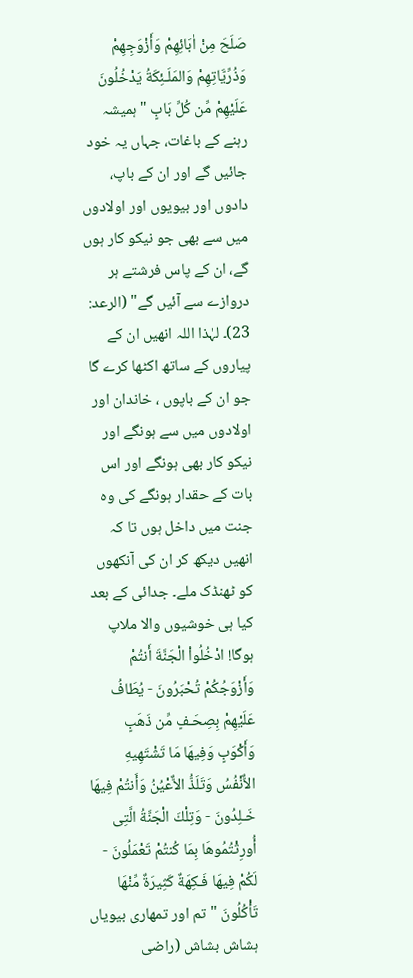صَلَحَ مِنْ اٰبَائِهِمْ وَأَزْوَجِهِمْ وَذُرِّيَّاتِهِمْ وَالمَلَـئِكَةُ يَدْخُلُونَ عَلَيْهِمْ مِّن كُلِّ بَابٍ "ہمیشہ رہنے کے باغات، جہاں یہ خود جائیں گے اور ان کے باپ، دادوں اور بیویوں اور اولادوں میں سے بھی جو نیکو کار ہوں گے، ان کے پاس فرشتے ہر دروازے سے آئیں گے" (الرعد: 23)۔ لہٰذا اللہ انھیں ان کے پیاروں کے ساتھ اکٹھا کرے گا جو ان کے باپوں ، خاندان اور اولادوں میں سے ہونگے اور نیکو کار بھی ہونگے اور اس بات کے حقدار ہونگے کی وہ جنت میں داخل ہوں تا کہ انھیں دیکھ کر ان کی آنکھوں کو ٹھنڈک ملے۔ جدائی کے بعد کیا ہی خوشیوں والا ملاپ ہوگا! ادْخُلُواْ الْجَنَّةَ أَنتُمْ وَأَزْوَجُكُمْ تُحْبَرُونَ - يُطَافُ عَلَيْهِمْ بِصِحَـفٍ مِّن ذَهَبٍ وَأَكْوَبٍ وَفِيهَا مَا تَشْتَهِيهِ الاٌّنْفُسُ وَتَلَذُّ الاٌّعْيُنُ وَأَنتُمْ فِيهَا خَـلِدُونَ - وَتِلْكَ الْجَنَّةُ الَّتِى أُورِثْتُمُوهَا بِمَا كُنتُمْ تَعْمَلُونَ - لَكُمْ فِيهَا فَـكِهَةٌ كَثِيرَةٌ مِّنْهَا تَأْكُلُونَ "تم اور تمھاری بیویاں ہشاش بشاش (راضی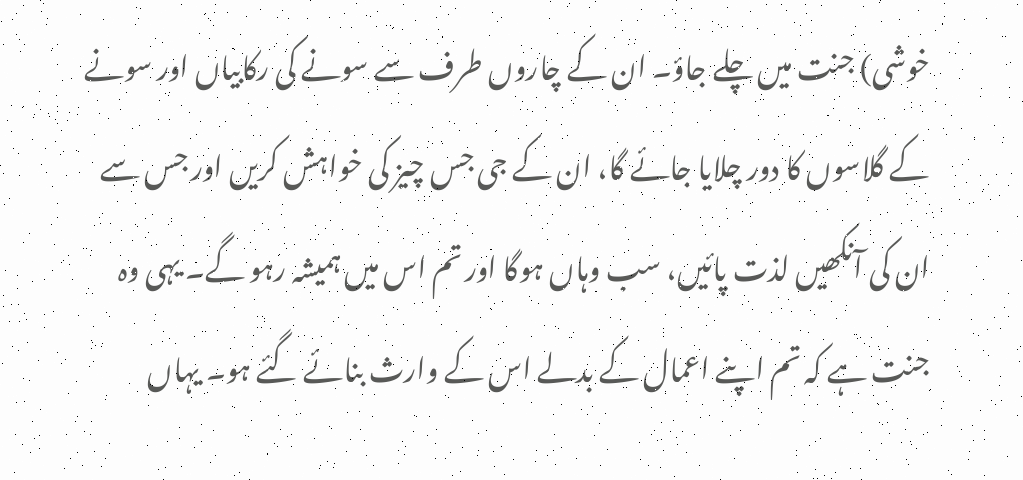خوشی) جنت میں چلے جاؤ۔ ان کے چاروں طرف سے سونے کی رکابیاں اور سونے کے گلاسوں کا دور چلایا جائے گا، ان کے جی جس چیز کی خواہش کریں اور جس سے ان کی آنکھیں لذت پائیں، سب وہاں ہوگا اور تم اس میں ہمیشہ رہو گے۔ یہی وہ جنت ہے کہ تم اپنے اعمال کے بدلے اس کے وارث بنائے گئے ہو۔ یہاں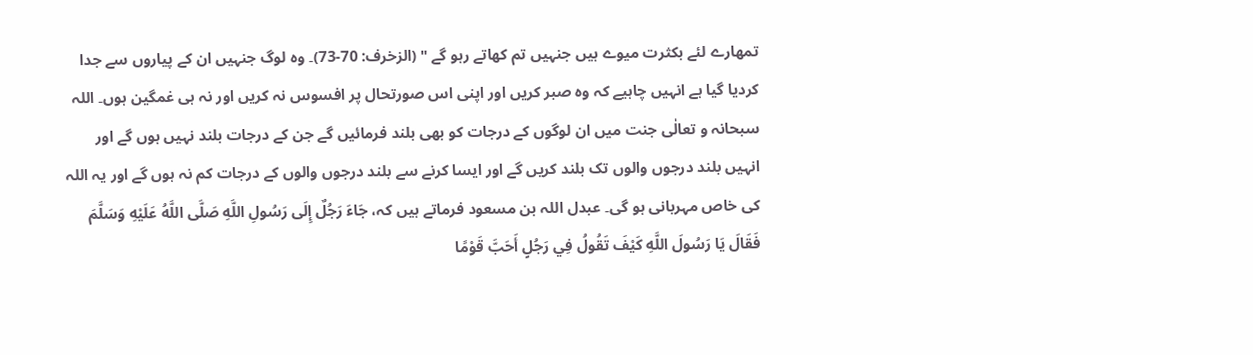تمھارے لئے بکثرت میوے ہیں جنہیں تم کھاتے رہو گے " (الزخرف: 70-73)۔ وہ لوگ جنہیں ان کے پیاروں سے جدا کردیا گیا ہے انہیں چاہیے کہ وہ صبر کریں اور اپنی اس صورتحال پر افسوس نہ کریں اور نہ ہی غمگین ہوں۔ اللہ سبحانہ و تعالٰی جنت میں ان لوگوں کے درجات کو بھی بلند فرمائیں گے جن کے درجات بلند نہیں ہوں گے اور انہیں بلند درجوں والوں تک بلند کریں گے اور ایسا کرنے سے بلند درجوں والوں کے درجات کم نہ ہوں گے اور یہ اللہ کی خاص مہربانی ہو گی۔ عبدل اللہ بن مسعود فرماتے ہیں کہ، جَاءَ رَجُلٌ إِلَى رَسُولِ اللَّهِ صَلَّى اللَّهُ عَلَيْهِ وَسَلَّمَ فَقَالَ يَا رَسُولَ اللَّهِ كَيْفَ تَقُولُ فِي رَجُلٍ أَحَبَّ قَوْمًا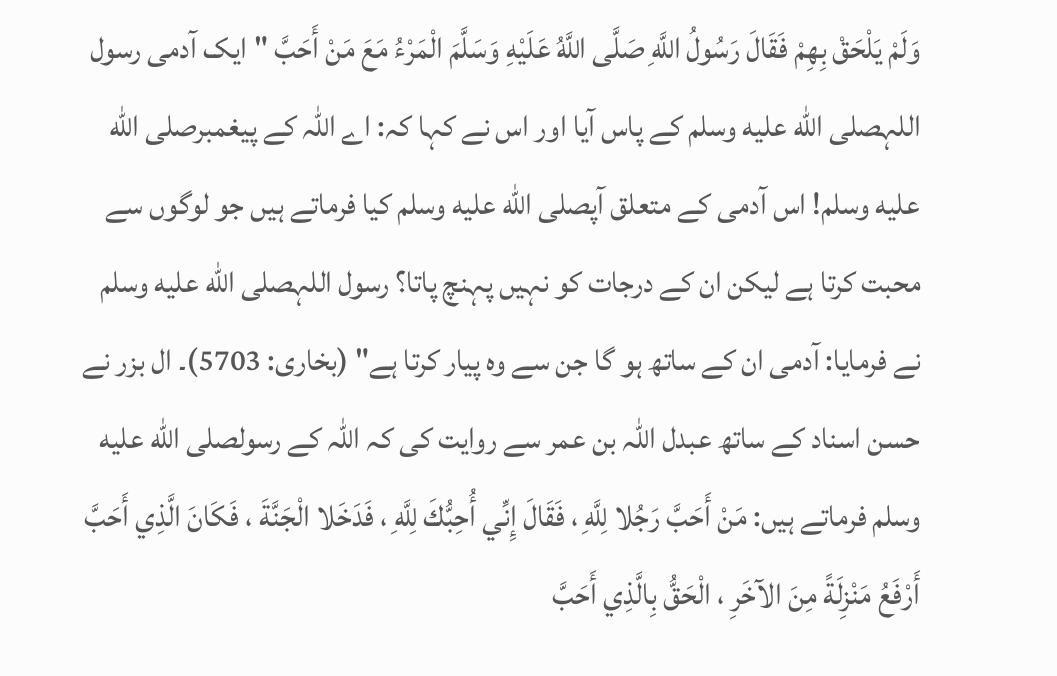وَلَمْ يَلْحَقْ بِهِمْ فَقَالَ رَسُولُ اللَّهِ صَلَّى اللَّهُ عَلَيْهِ وَسَلَّمَ الْمَرْءُ مَعَ مَنْ أَحَبَّ "ایک آدمی رسول اللہصلى الله عليه وسلم کے پاس آیا اور اس نے کہا کہ: اے اللہ کے پیغمبرصلى الله عليه وسلم! اس آدمی کے متعلق آپصلى الله عليه وسلم کیا فرماتے ہیں جو لوگوں سے محبت کرتا ہے لیکن ان کے درجات کو نہیں پہنچ پاتا؟ رسول اللہصلى الله عليه وسلم نے فرمایا: آدمی ان کے ساتھ ہو گا جن سے وہ پیار کرتا ہے" (بخاری: 5703)۔ ال بزر نے حسن اسناد کے ساتھ عبدل اللہ بن عمر سے روایت کی کہ اللہ کے رسولصلى الله عليه وسلم فرماتے ہیں: مَنْ أَحَبَّ رَجُلا لِلَّهِ ، فَقَالَ إِنِّي أُحِبُّكَ لِلَّهِ ، فَدَخَلا الْجَنَّةَ ، فَكَانَ الَّذِي أَحَبَّ أَرْفَعُ مَنْزِلَةً مِنَ الآخَرِ ، الْحَقُّ بِالَّذِي أَحَبَّ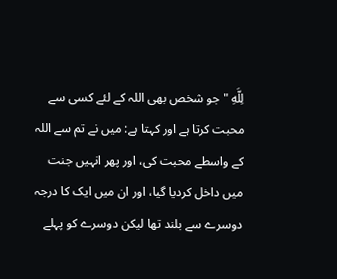لِلَّهِ "جو شخص بھی اللہ کے لئے کسی سے محبت کرتا ہے اور کہتا ہے: میں نے تم سے اللہ کے واسطے محبت کی، اور پھر انہیں جنت میں داخل کردیا گیا، اور ان میں ایک کا درجہ دوسرے سے بلند تھا لیکن دوسرے کو پہلے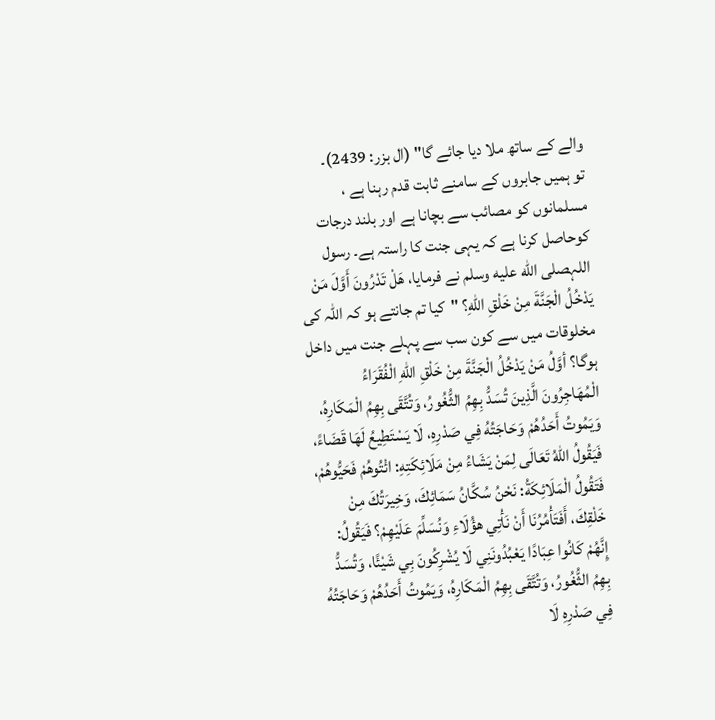والے کے ساتھ ملا دیا جائے گا" (ال بزر: 2439)۔
تو ہمیں جابروں کے سامنے ثابت قدم رہنا ہے ، مسلمانوں کو مصائب سے بچانا ہے اور بلند درجات کوحاصل کرنا ہے کہ یہی جنت کا راستہ ہے۔ رسول اللہصلى الله عليه وسلم نے فرمایا، هَلْ تَدْرُونَ أَوَّلَ مَنْ يَدْخُلُ الْجَنَّةَ مِنْ خَلْقِ اللهِ؟ "کیا تم جانتے ہو کہ اللہ کی مخلوقات میں سے کون سب سے پہلے جنت میں داخل ہوگا؟ أوَّلُ مَنْ يَدْخُلُ الْجَنَّةَ مِنْ خَلْقِ اللهِ الْفُقَرَاءُ الْمُهَاجِرُونَ الَّذِينَ تُسَدُّ بِهِمُ الثُّغُورُ، وَتُتَّقَى بِهِمُ الْمَكَارِهُ، وَيَمُوتُ أَحَدُهُمْ وَحَاجَتُهُ فِي صَدْرِهِ، لَا يَسْتَطِيعُ لَهَا قَضَاءً، فَيَقُولُ اللهُ تَعَالَى لِمَنْ يَشَاءُ مِنْ مَلَائِكَتِهِ: ائْتُوهُمْ فَحَيُّوهُمْ، فَتَقُولُ الْمَلَائِكَةُ: نَحْنُ سُكَّانُ سَمَائِكَ، وَخِيرَتُكَ مِنْ خَلْقِكَ، أَفَتَأْمُرُنَا أَنْ نَأْتِي هؤُلَاءِ وَنُسَلِّمَ عَلَيْهِمْ؟ فَيَقُولُ: إِنَّهُمْ كَانُوا عِبَادًا يَعْبُدُونَنِي لَا يُشْرِكُونَ بِي شَيْئًا، وَتُسَدُّ بِهِمُ الثُّغُورُ، وَتُتَّقَى بِهِمُ الْمَكَارِهُ، وَيَمُوتُ أَحَدُهُمْ وَحَاجَتُهُ فِي صَدْرِهِ لَا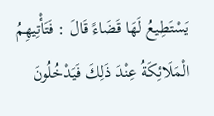يَسْتَطِيعُ لَهَا قَضَاءً قَالَ : فَتَأْتِيهِمُ الْمَلَائِكَةُ عِنْدَ ذَلِكَ فَيَدْخُلُونَ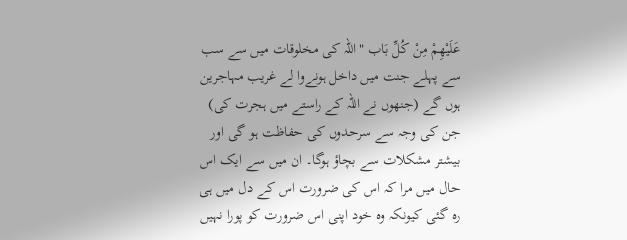عَلَيْهِمْ مِنْ كُلِّ بَاب "اللہ کی مخلوقات میں سے سب سے پہلے جنت میں داخل ہونےوا لے غریب مہاجرین ہوں گے (جنھوں نے اللہ کے راستے میں ہجرت کی) جن کی وجہ سے سرحدوں کی حفاظت ہو گی اور بیشتر مشکلات سے بچاؤ ہوگا۔ ان میں سے ایک اس حال میں مرا کہ اس کی ضرورت اس کے دل میں ہی رہ گئی کیونکہ وہ خود اپنی اس ضرورت کو پورا نہیں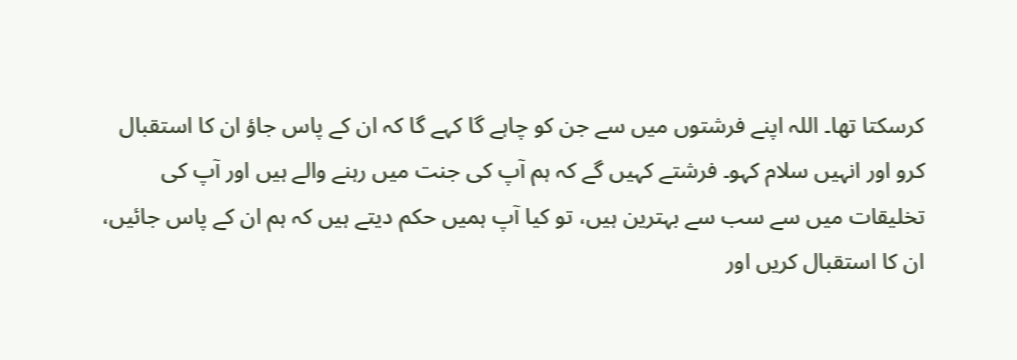کرسکتا تھا۔ اللہ اپنے فرشتوں میں سے جن کو چاہے گا کہے گا کہ ان کے پاس جاؤ ان کا استقبال کرو اور انہیں سلام کہو۔ فرشتے کہیں گے کہ ہم آپ کی جنت میں رہنے والے ہیں اور آپ کی تخلیقات میں سے سب سے بہترین ہیں، تو کیا آپ ہمیں حکم دیتے ہیں کہ ہم ان کے پاس جائیں، ان کا استقبال کریں اور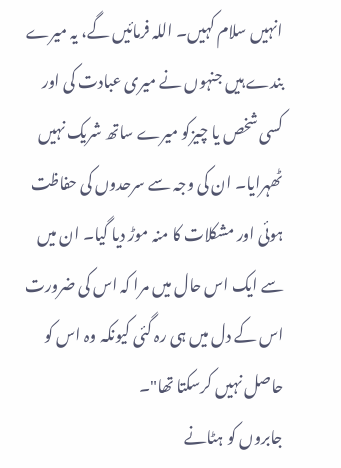انہیں سلام کہیں۔ اللہ فرمائیں گے، یہ میرے بندے ہیں جنہوں نے میری عبادت کی اور کسی شخص یا چیزکو میرے ساتھ شریک نہیں ٹھہرایا۔ ان کی وجہ سے سرحدوں کی حفاظت ہوئی اور مشکلات کا منہ موڑ دیا گیا۔ ان میں سے ایک اس حال میں مرا کہ اس کی ضرورت اس کے دل میں ہی رہ گئی کیونکہ وہ اس کو حاصل نہیں کرسکتا تھا"۔
جابروں کو ہٹانے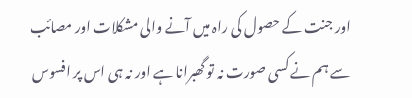اور جنت کے حصول کی راہ میں آنے والی مشکلات اور مصائب سے ہم نے کسی صورت نہ تو گھبرانا ہے اور نہ ہی اس پر افسوس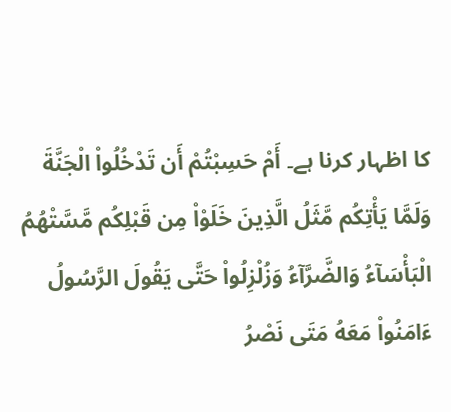کا اظہار کرنا ہے۔ أَمْ حَسِبْتُمْ أَن تَدْخُلُواْ الْجَنَّةَ وَلَمَّا يَأْتِكُم مَّثَلُ الَّذِينَ خَلَوْاْ مِن قَبْلِكُم مَّسَّتْهُمُ الْبَأْسَآءُ وَالضَّرَّآءُ وَزُلْزِلُواْ حَتَّى يَقُولَ الرَّسُولُ ءَامَنُواْ مَعَهُ مَتَى نَصْرُ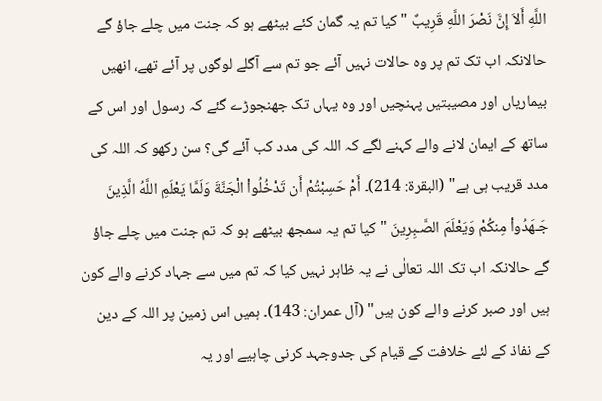اللَّهِ أَلاَ إِنَّ نَصْرَ اللَّهِ قَرِيبٌ "کیا تم یہ گمان کئے بیٹھے ہو کہ جنت میں چلے جاؤ گے حالانکہ اب تک تم پر وہ حالات نہیں آئے جو تم سے آگلے لوگوں پر آئے تھے، انھیں بیماریاں اور مصیبتیں پہنچیں اور وہ یہاں تک جھنجوڑے گئے کہ رسول اور اس کے ساتھ کے ایمان لانے والے کہنے لگے کہ اللہ کی مدد کب آئے گی؟ سن رکھو کہ اللہ کی مدد قریب ہی ہے" (البقرۃ: 214)۔ أَمْ حَسِبْتُمْ أَن تَدْخُلُواْ الْجَنَّةَ وَلَمَّا يَعْلَمِ اللَّهُ الَّذِينَ جَـهَدُواْ مِنكُمْ وَيَعْلَمَ الصَّـبِرِينَ "کیا تم یہ سمجھ بیٹھے ہو کہ تم جنت میں چلے جاؤ گے حالانکہ اب تک اللہ تعالٰی نے یہ ظاہر نہیں کیا کہ تم میں سے جہاد کرنے والے کون ہیں اور صبر کرنے والے کون ہیں" (آل عمران: 143)۔ ہمیں اس زمین پر اللہ کے دین کے نفاذ کے لئے خلافت کے قیام کی جدوجہد کرنی چاہیے اور یہ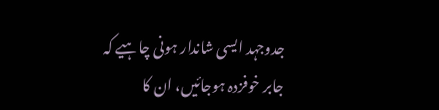جدوجہد ایسی شاندار ہونی چاہیے کہ جابر خوفزدہ ہوجائیں، ان کا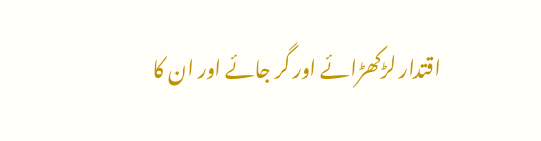اقتدار لڑکھڑائے اور گر جائے اور ان کا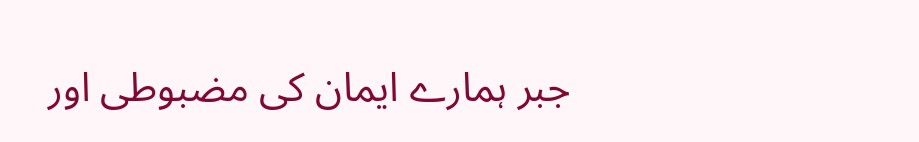جبر ہمارے ایمان کی مضبوطی اور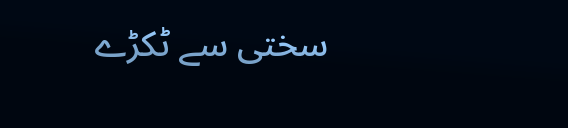سختی سے ٹکڑے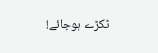ٹکڑے ہوجائے!